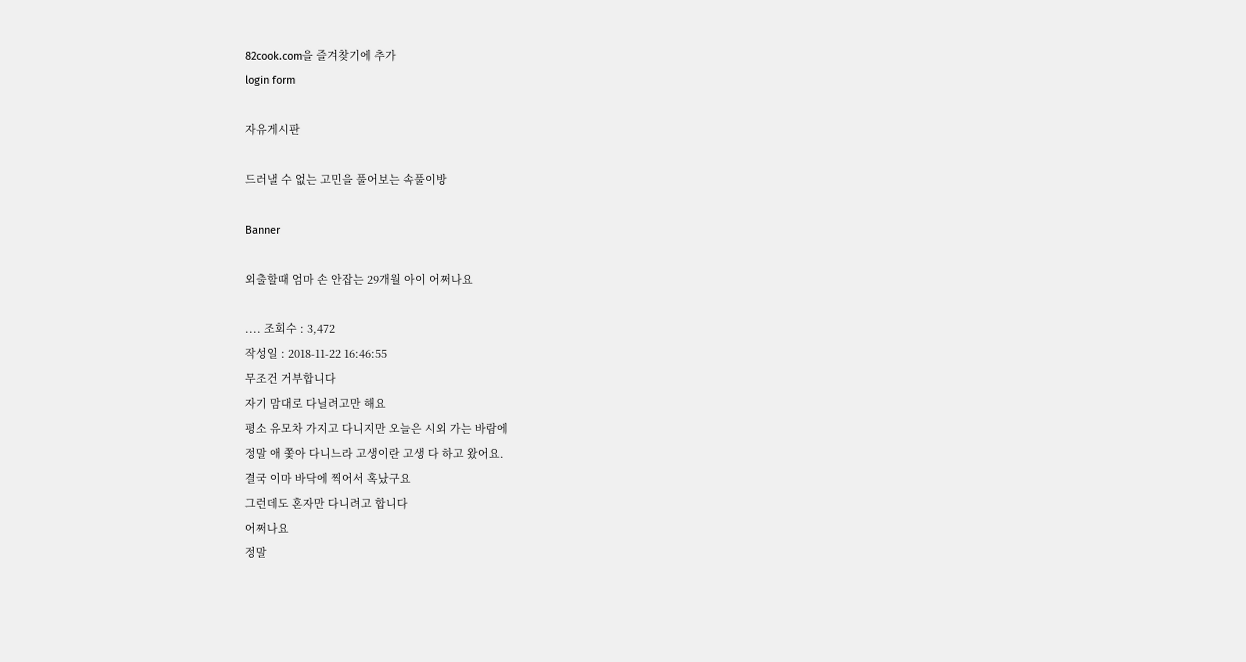82cook.com을 즐겨찾기에 추가
login form

자유게시판

드러낼 수 없는 고민을 풀어보는 속풀이방

Banner

외출할때 엄마 손 안잡는 29개월 아이 어쩌나요

.... 조회수 : 3,472
작성일 : 2018-11-22 16:46:55
무조건 거부합니다
자기 맘대로 다닐려고만 해요
평소 유모차 가지고 다니지만 오늘은 시외 가는 바람에
정말 애 쫓아 다니느라 고생이란 고생 다 하고 왔어요.
결국 이마 바닥에 찍어서 혹났구요
그런데도 혼자만 다니려고 합니다
어쩌나요
정말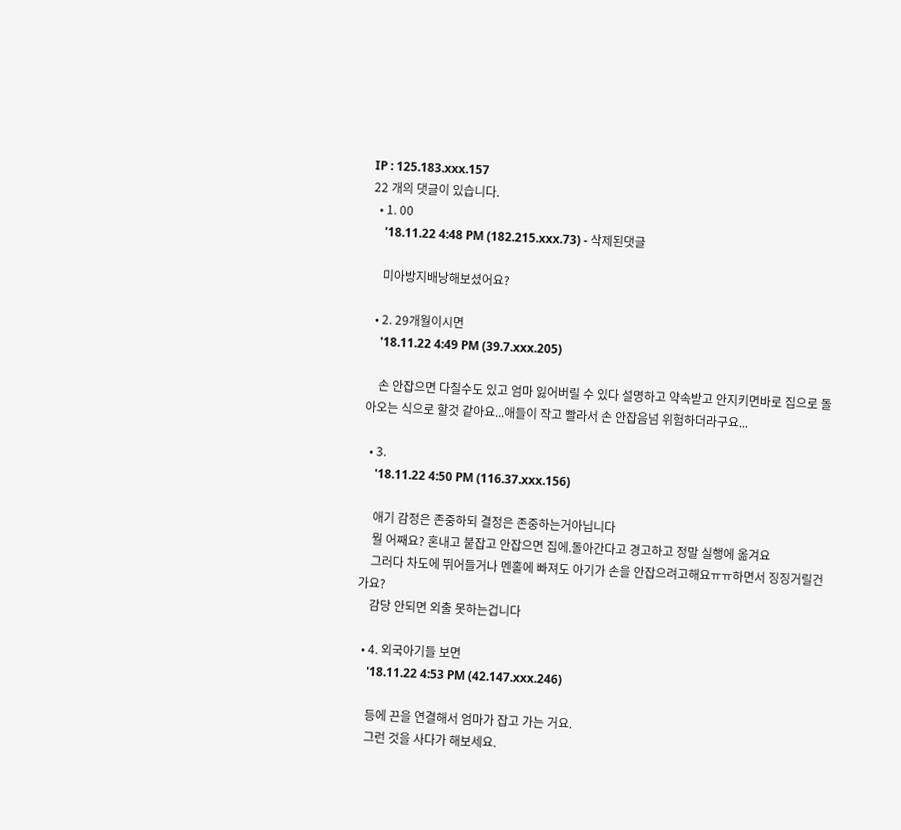IP : 125.183.xxx.157
22 개의 댓글이 있습니다.
  • 1. 00
    '18.11.22 4:48 PM (182.215.xxx.73) - 삭제된댓글

    미아방지배낭해보셨어요?

  • 2. 29개월이시면
    '18.11.22 4:49 PM (39.7.xxx.205)

    손 안잡으면 다칠수도 있고 엄마 잃어버릴 수 있다 설명하고 약속받고 안지키면바로 집으로 돌아오는 식으로 할것 같아요...애들이 작고 빨라서 손 안잡음넘 위험하더라구요...

  • 3.
    '18.11.22 4:50 PM (116.37.xxx.156)

    애기 감정은 존중하되 결정은 존중하는거아닙니다
    뭘 어째요? 혼내고 붙잡고 안잡으면 집에.돌아간다고 경고하고 정말 실행에 옮겨요
    그러다 차도에 뛰어들거나 멘홀에 빠져도 아기가 손을 안잡으려고해요ㅠㅠ하면서 징징거릴건가요?
    감당 안되면 외출 못하는겁니다

  • 4. 외국아기들 보면
    '18.11.22 4:53 PM (42.147.xxx.246)

    등에 끈을 연결해서 엄마가 잡고 가는 거요.
    그런 것을 사다가 해보세요.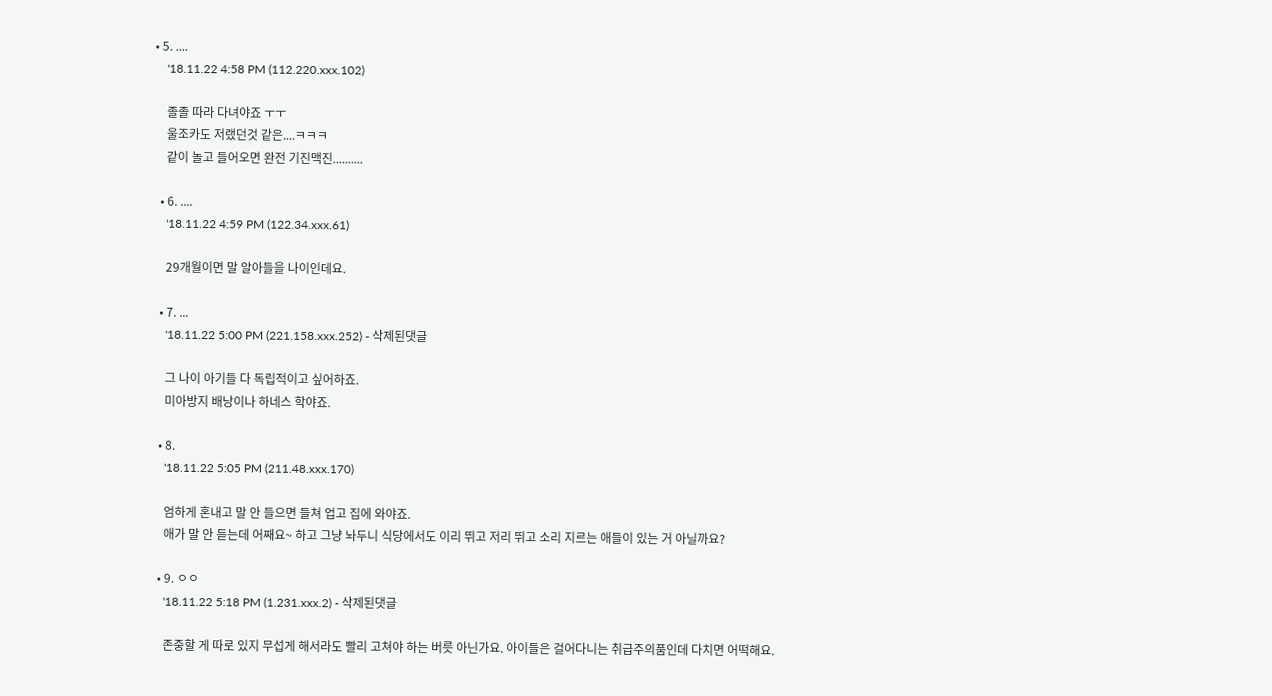• 5. ....
    '18.11.22 4:58 PM (112.220.xxx.102)

    졸졸 따라 다녀야죠 ㅜㅜ
    울조카도 저랬던것 같은....ㅋㅋㅋ
    같이 놀고 들어오면 완전 기진맥진..........

  • 6. ....
    '18.11.22 4:59 PM (122.34.xxx.61)

    29개월이면 말 알아들을 나이인데요.

  • 7. ...
    '18.11.22 5:00 PM (221.158.xxx.252) - 삭제된댓글

    그 나이 아기들 다 독립적이고 싶어하죠.
    미아방지 배낭이나 하네스 학야죠.

  • 8.
    '18.11.22 5:05 PM (211.48.xxx.170)

    엄하게 혼내고 말 안 들으면 들쳐 업고 집에 와야죠.
    애가 말 안 듣는데 어째요~ 하고 그냥 놔두니 식당에서도 이리 뛰고 저리 뛰고 소리 지르는 애들이 있는 거 아닐까요?

  • 9. ㅇㅇ
    '18.11.22 5:18 PM (1.231.xxx.2) - 삭제된댓글

    존중할 게 따로 있지 무섭게 해서라도 빨리 고쳐야 하는 버릇 아닌가요. 아이들은 걸어다니는 취급주의품인데 다치면 어떡해요.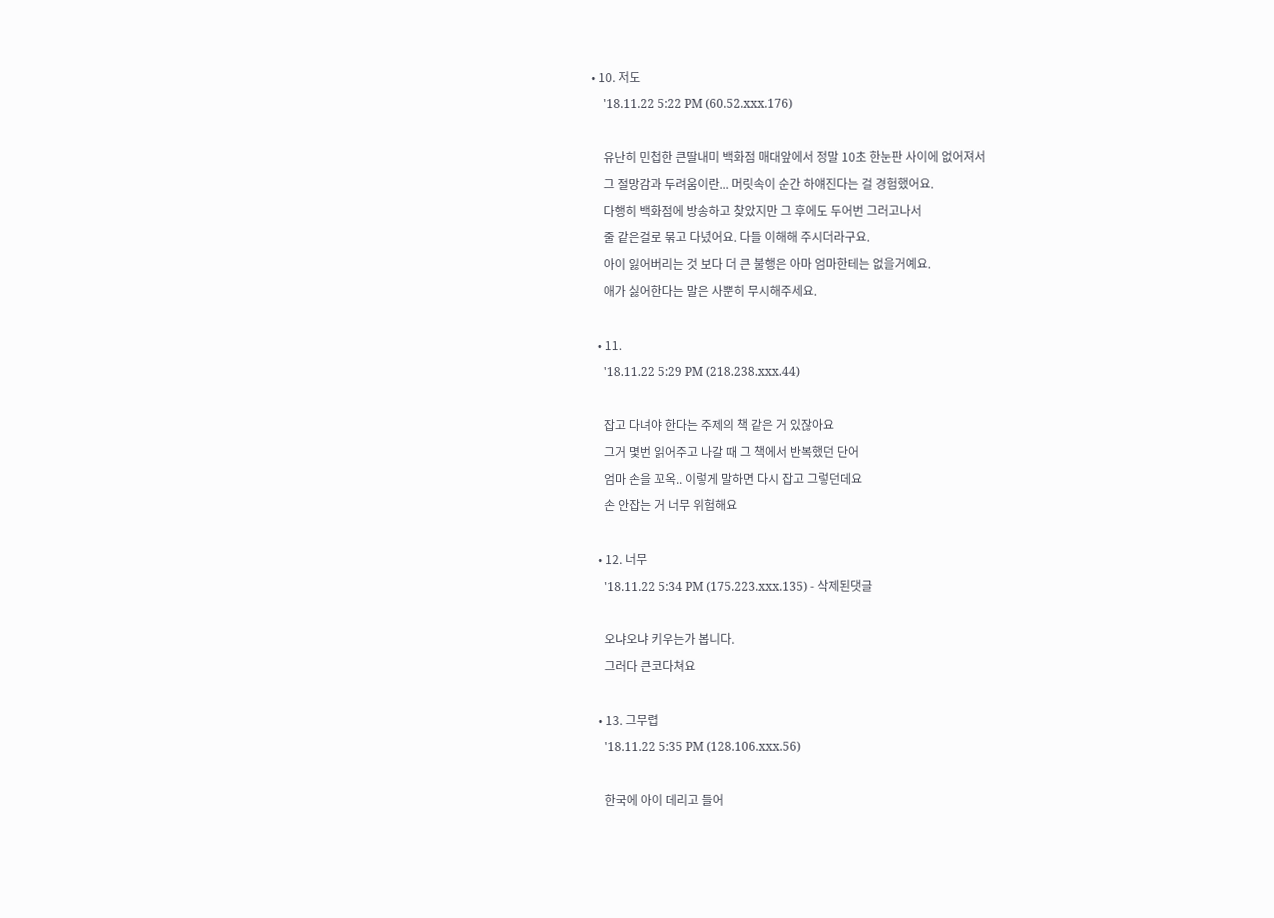• 10. 저도
    '18.11.22 5:22 PM (60.52.xxx.176)

    유난히 민첩한 큰딸내미 백화점 매대앞에서 정말 10초 한눈판 사이에 없어져서
    그 절망감과 두려움이란... 머릿속이 순간 하얘진다는 걸 경험했어요.
    다행히 백화점에 방송하고 찾았지만 그 후에도 두어번 그러고나서
    줄 같은걸로 묶고 다녔어요. 다들 이해해 주시더라구요.
    아이 잃어버리는 것 보다 더 큰 불행은 아마 엄마한테는 없을거예요.
    애가 싫어한다는 말은 사뿐히 무시해주세요.

  • 11.
    '18.11.22 5:29 PM (218.238.xxx.44)

    잡고 다녀야 한다는 주제의 책 같은 거 있잖아요
    그거 몇번 읽어주고 나갈 때 그 책에서 반복했던 단어
    엄마 손을 꼬옥.. 이렇게 말하면 다시 잡고 그렇던데요
    손 안잡는 거 너무 위험해요

  • 12. 너무
    '18.11.22 5:34 PM (175.223.xxx.135) - 삭제된댓글

    오냐오냐 키우는가 봅니다.
    그러다 큰코다쳐요

  • 13. 그무렵
    '18.11.22 5:35 PM (128.106.xxx.56)

    한국에 아이 데리고 들어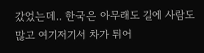갔었는데.. 한국은 아무래도 길에 사람도 많고 여기저기서 차가 튀어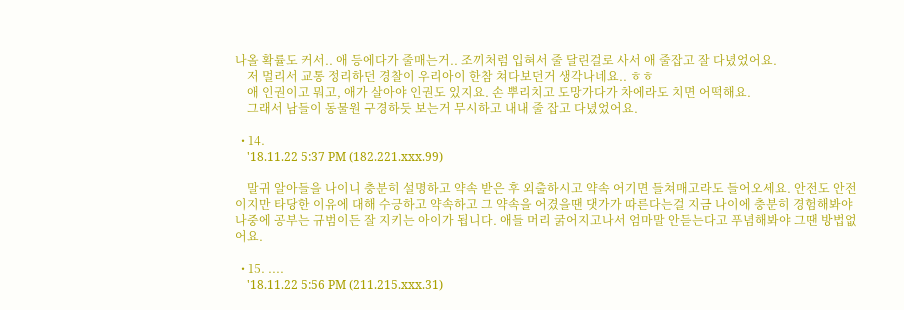나올 확률도 커서.. 애 등에다가 줄매는거.. 조끼처럼 입혀서 줄 달린걸로 사서 애 줄잡고 잘 다녔었어요.
    저 멀리서 교통 정리하던 경찰이 우리아이 한참 쳐다보던거 생각나네요.. ㅎㅎ
    애 인권이고 뭐고, 애가 살아야 인권도 있지요. 손 뿌리치고 도망가다가 차에라도 치면 어떡해요.
    그래서 남들이 동물원 구경하듯 보는거 무시하고 내내 줄 잡고 다녔었어요.

  • 14.
    '18.11.22 5:37 PM (182.221.xxx.99)

    말귀 알아들을 나이니 충분히 설명하고 약속 받은 후 외출하시고 약속 어기면 들쳐매고라도 들어오세요. 안전도 안전이지만 타당한 이유에 대해 수긍하고 약속하고 그 약속을 어겼을땐 댓가가 따른다는걸 지금 나이에 충분히 경험해봐야 나중에 공부는 규범이든 잘 지키는 아이가 됩니다. 애들 머리 굵어지고나서 엄마말 안듣는다고 푸념해봐야 그땐 방법없어요.

  • 15. ....
    '18.11.22 5:56 PM (211.215.xxx.31)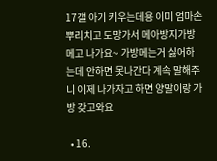17갤 아기 키우는데용 이미 엄마손 뿌리치고 도망가서 메아방지가방 메고 나가요~ 가방메는거 싫어하는데 안하면 못나간다 계속 말해주니 이제 나가자고 하면 양말이랑 가방 갖고와요

  • 16.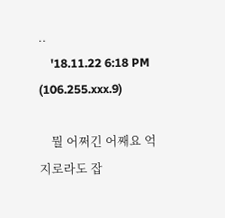..
    '18.11.22 6:18 PM (106.255.xxx.9)

    뭘 어쩌긴 어째요 억지로라도 잡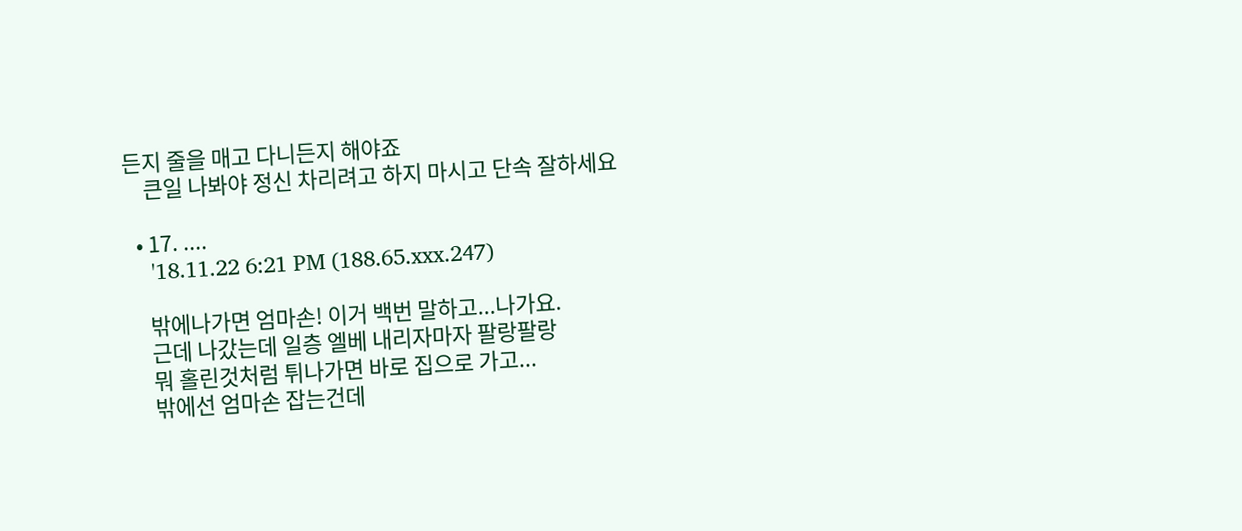든지 줄을 매고 다니든지 해야죠
    큰일 나봐야 정신 차리려고 하지 마시고 단속 잘하세요

  • 17. ....
    '18.11.22 6:21 PM (188.65.xxx.247)

    밖에나가면 엄마손! 이거 백번 말하고...나가요.
    근데 나갔는데 일층 엘베 내리자마자 팔랑팔랑
    뭐 홀린것처럼 튀나가면 바로 집으로 가고...
    밖에선 엄마손 잡는건데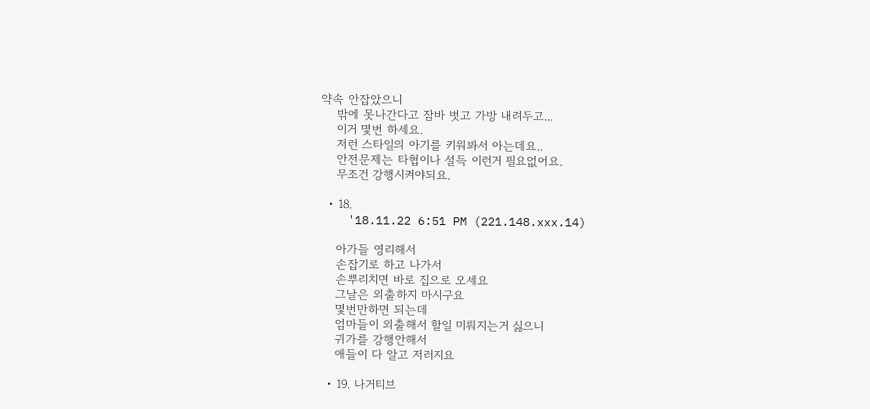약속 안잡았으니
    밖에 못나간다고 잠바 벗고 가방 내려두고...
    이거 몇번 하세요.
    저런 스타일의 아기를 키워봐서 아는데요..
    안전문제는 타협이나 설득 이런거 필요없어요.
    무조건 강행시켜야되요.

  • 18.
    '18.11.22 6:51 PM (221.148.xxx.14)

    아가들 영리해서
    손잡기로 하고 나가서
    손뿌리치면 바로 집으로 오세요
    그날은 외출하지 마시구요
    몇번만하면 되는데
    엄마들이 외출해서 할일 미뤄지는거 싫으니
    귀가를 강행안해서
    애들이 다 알고 저러지요

  • 19. 나거티브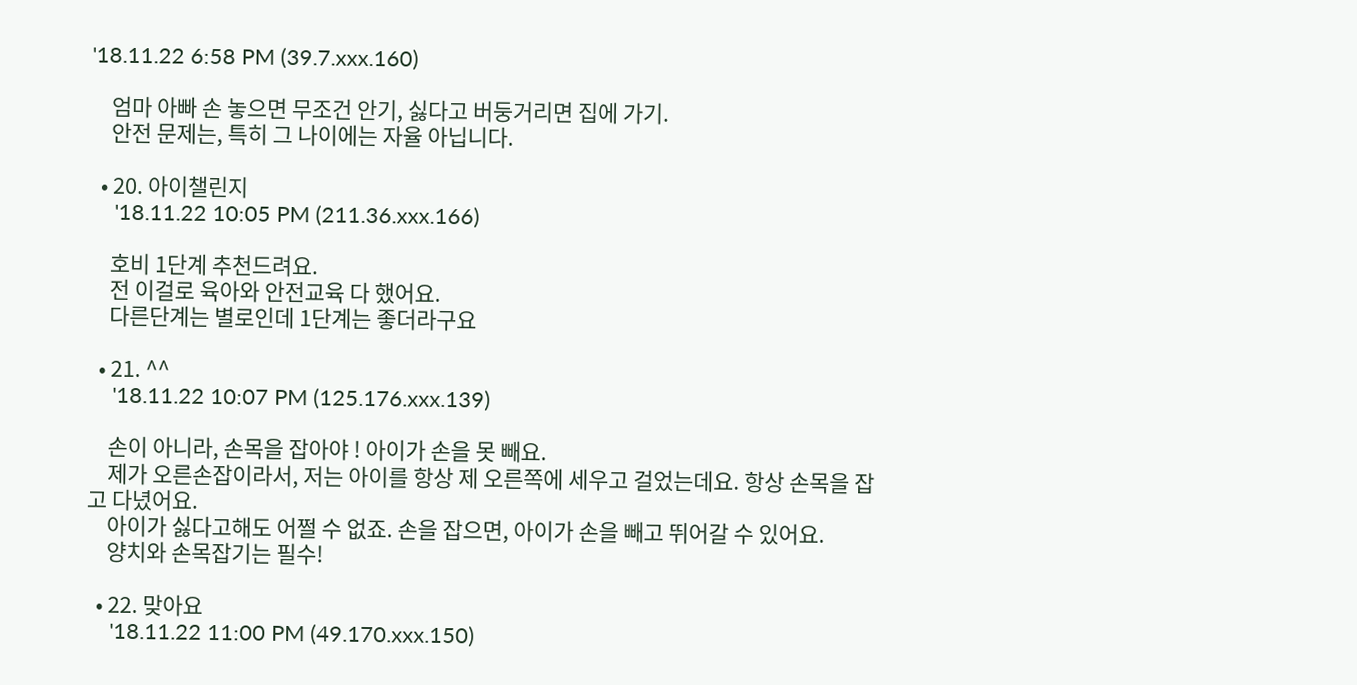'18.11.22 6:58 PM (39.7.xxx.160)

    엄마 아빠 손 놓으면 무조건 안기, 싫다고 버둥거리면 집에 가기.
    안전 문제는, 특히 그 나이에는 자율 아닙니다.

  • 20. 아이챌린지
    '18.11.22 10:05 PM (211.36.xxx.166)

    호비 1단계 추천드려요.
    전 이걸로 육아와 안전교육 다 했어요.
    다른단계는 별로인데 1단계는 좋더라구요

  • 21. ^^
    '18.11.22 10:07 PM (125.176.xxx.139)

    손이 아니라, 손목을 잡아야 ! 아이가 손을 못 빼요.
    제가 오른손잡이라서, 저는 아이를 항상 제 오른쪽에 세우고 걸었는데요. 항상 손목을 잡고 다녔어요.
    아이가 싫다고해도 어쩔 수 없죠. 손을 잡으면, 아이가 손을 빼고 뛰어갈 수 있어요.
    양치와 손목잡기는 필수!

  • 22. 맞아요
    '18.11.22 11:00 PM (49.170.xxx.150)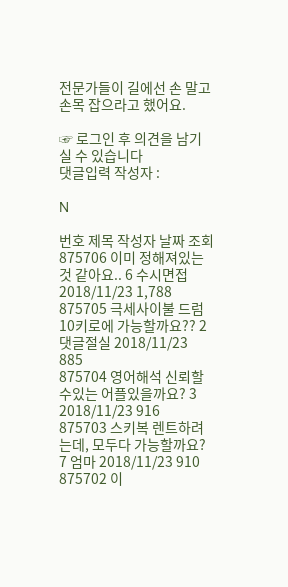전문가들이 길에선 손 말고 손목 잡으라고 했어요.

☞ 로그인 후 의견을 남기실 수 있습니다
댓글입력 작성자 :

N

번호 제목 작성자 날짜 조회
875706 이미 정해져있는것 같아요.. 6 수시면접 2018/11/23 1,788
875705 극세사이불 드럼10키로에 가능할까요?? 2 댓글절실 2018/11/23 885
875704 영어해석 신뢰할수있는 어플있을까요? 3 2018/11/23 916
875703 스키복 렌트하려는데, 모두다 가능할까요? 7 엄마 2018/11/23 910
875702 이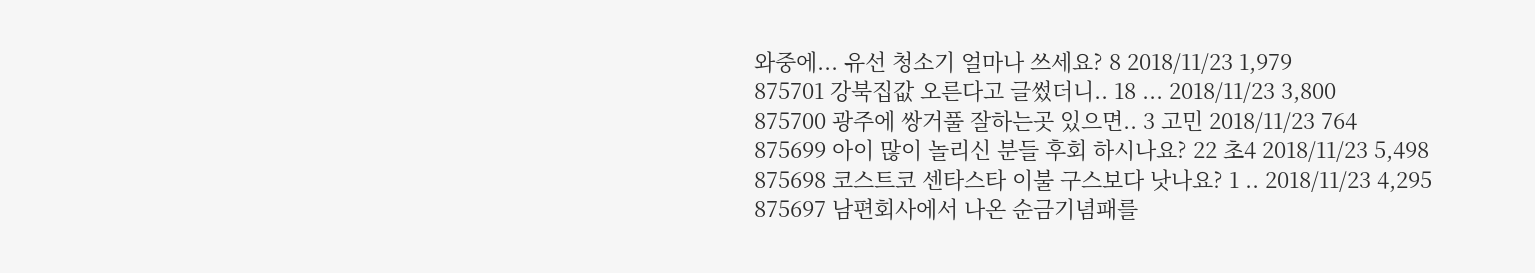와중에... 유선 청소기 얼마나 쓰세요? 8 2018/11/23 1,979
875701 강북집값 오른다고 글썼더니.. 18 ... 2018/11/23 3,800
875700 광주에 쌍거풀 잘하는곳 있으면.. 3 고민 2018/11/23 764
875699 아이 많이 놀리신 분들 후회 하시나요? 22 초4 2018/11/23 5,498
875698 코스트코 센타스타 이불 구스보다 낫나요? 1 .. 2018/11/23 4,295
875697 남편회사에서 나온 순금기념패를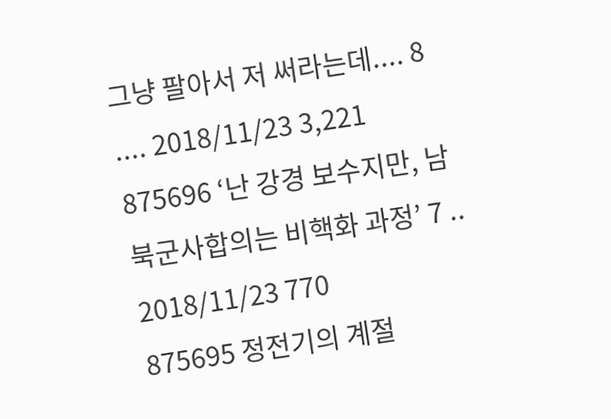그냥 팔아서 저 써라는데.... 8 .... 2018/11/23 3,221
875696 ‘난 강경 보수지만, 남북군사합의는 비핵화 과정’ 7 .. 2018/11/23 770
875695 정전기의 계절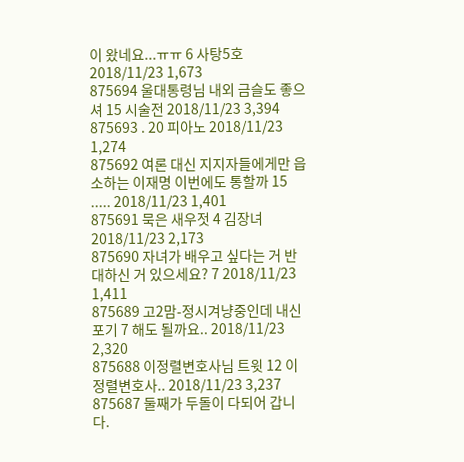이 왔네요...ㅠㅠ 6 사탕5호 2018/11/23 1,673
875694 울대통령님 내외 금슬도 좋으셔 15 시술전 2018/11/23 3,394
875693 . 20 피아노 2018/11/23 1,274
875692 여론 대신 지지자들에게만 읍소하는 이재명 이번에도 통할까 15 ..... 2018/11/23 1,401
875691 묵은 새우젓 4 김장녀 2018/11/23 2,173
875690 자녀가 배우고 싶다는 거 반대하신 거 있으세요? 7 2018/11/23 1,411
875689 고2맘-정시겨냥중인데 내신포기 7 해도 될까요.. 2018/11/23 2,320
875688 이정렬변호사님 트윗 12 이정렬변호사.. 2018/11/23 3,237
875687 둘째가 두돌이 다되어 갑니다.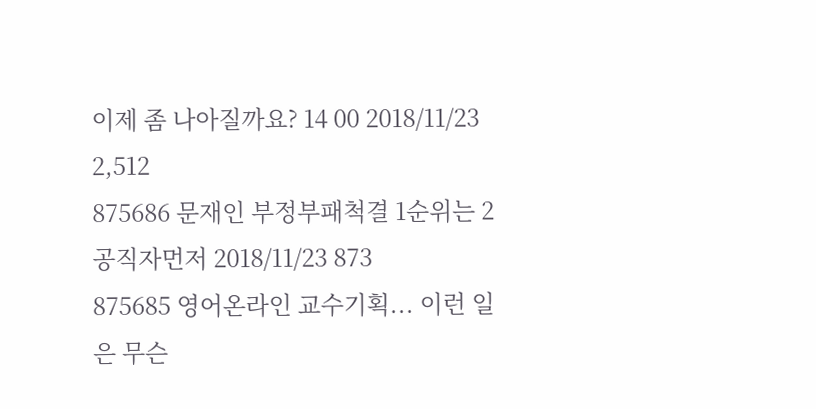이제 좀 나아질까요? 14 00 2018/11/23 2,512
875686 문재인 부정부패척결 1순위는 2 공직자먼저 2018/11/23 873
875685 영어온라인 교수기획... 이런 일은 무슨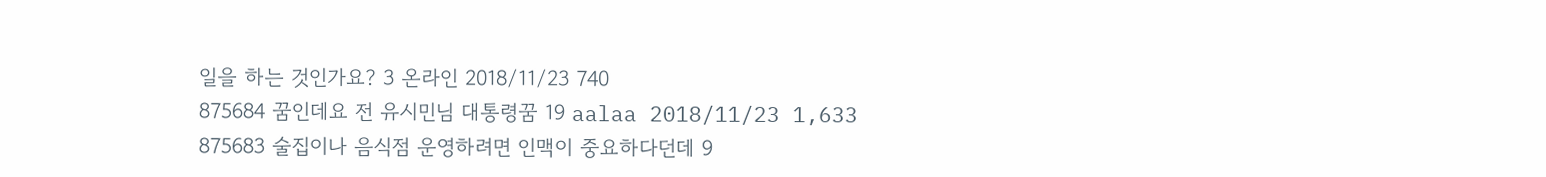일을 하는 것인가요? 3 온라인 2018/11/23 740
875684 꿈인데요 전 유시민님 대통령꿈 19 aalaa 2018/11/23 1,633
875683 술집이나 음식점 운영하려면 인맥이 중요하다던데 9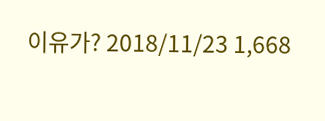이유가? 2018/11/23 1,668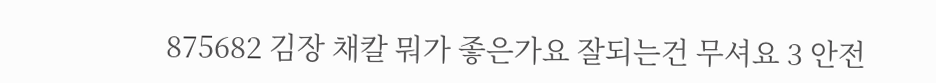875682 김장 채칼 뭐가 좋은가요 잘되는건 무셔요 3 안전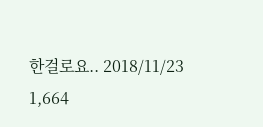한걸로요.. 2018/11/23 1,664